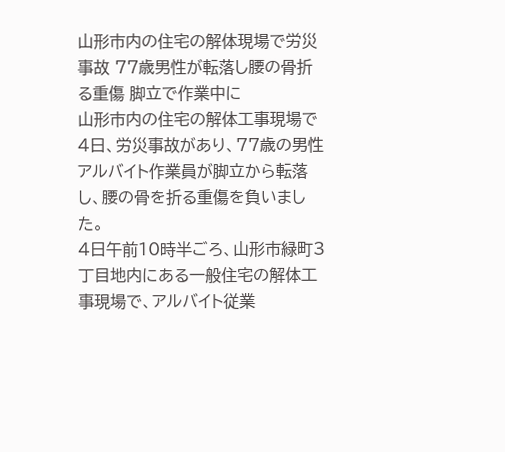山形市内の住宅の解体現場で労災事故 77歳男性が転落し腰の骨折る重傷 脚立で作業中に
山形市内の住宅の解体工事現場で4日、労災事故があり、77歳の男性アルバイト作業員が脚立から転落し、腰の骨を折る重傷を負いました。
4日午前10時半ごろ、山形市緑町3丁目地内にある一般住宅の解体工事現場で、アルバイト従業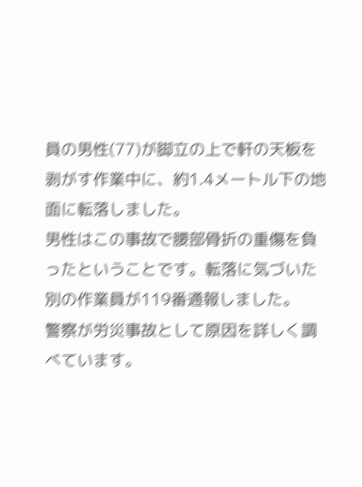員の男性(77)が脚立の上で軒の天板を剥がす作業中に、約1.4メートル下の地面に転落しました。
男性はこの事故で腰部骨折の重傷を負ったということです。転落に気づいた別の作業員が119番通報しました。
警察が労災事故として原因を詳しく調べています。